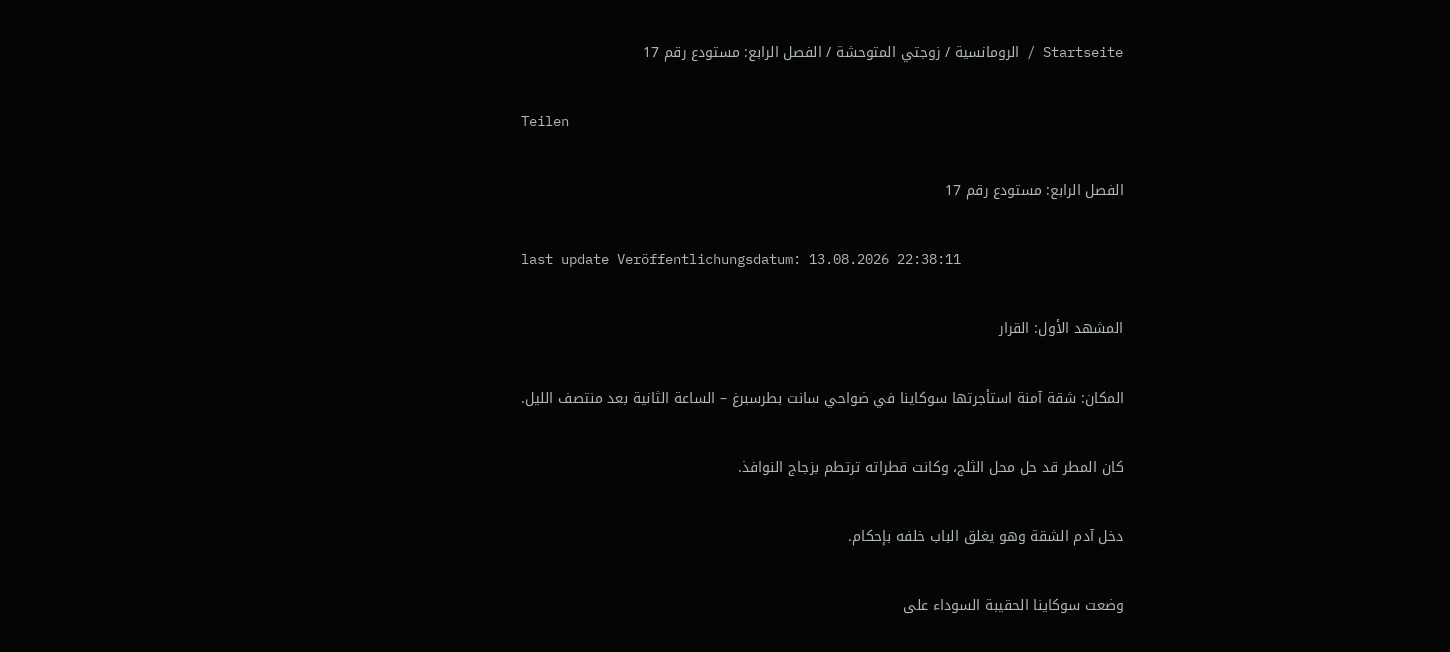Startseite / الرومانسية / زوجتي المتوحشة / الفصل الرابع: مستودع رقم 17

Teilen

الفصل الرابع: مستودع رقم 17

last update Veröffentlichungsdatum: 13.08.2026 22:38:11

المشهد الأول: القرار

المكان: شقة آمنة استأجرتها سوكاينا في ضواحي سانت بطرسبرغ – الساعة الثانية بعد منتصف الليل.

كان المطر قد حل محل الثلج، وكانت قطراته ترتطم بزجاج النوافذ.

دخل آدم الشقة وهو يغلق الباب خلفه بإحكام.

وضعت سوكاينا الحقيبة السوداء على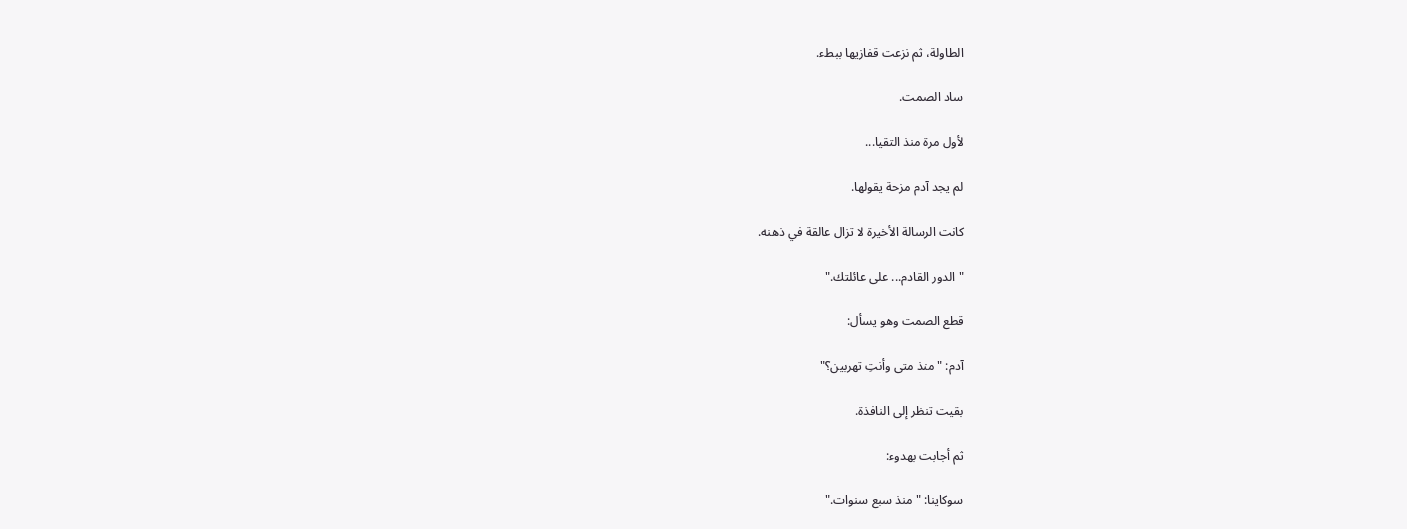الطاولة، ثم نزعت قفازيها ببطء.

ساد الصمت.

لأول مرة منذ التقيا...

لم يجد آدم مزحة يقولها.

كانت الرسالة الأخيرة لا تزال عالقة في ذهنه.

"الدور القادم... على عائلتك."

قطع الصمت وهو يسأل:

آدم: "منذ متى وأنتِ تهربين؟"

بقيت تنظر إلى النافذة.

ثم أجابت بهدوء:

سوكاينا: "منذ سبع سنوات."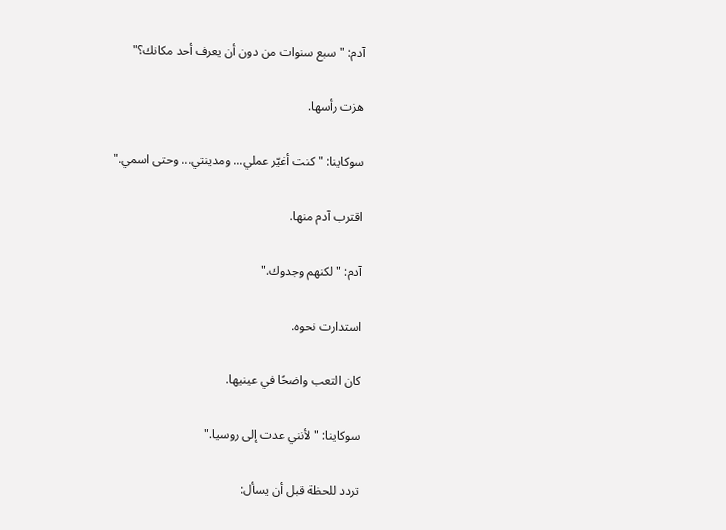آدم: "سبع سنوات من دون أن يعرف أحد مكانك؟"

هزت رأسها.

سوكاينا: "كنت أغيّر عملي... ومدينتي... وحتى اسمي."

اقترب آدم منها.

آدم: "لكنهم وجدوك."

استدارت نحوه.

كان التعب واضحًا في عينيها.

سوكاينا: "لأنني عدت إلى روسيا."

تردد للحظة قبل أن يسأل: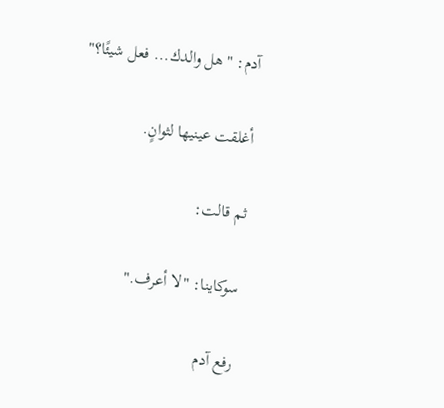آدم: "هل والدك... فعل شيئًا؟"

أغلقت عينيها لثوانٍ.

ثم قالت:

سوكاينا: "لا أعرف."

رفع آدم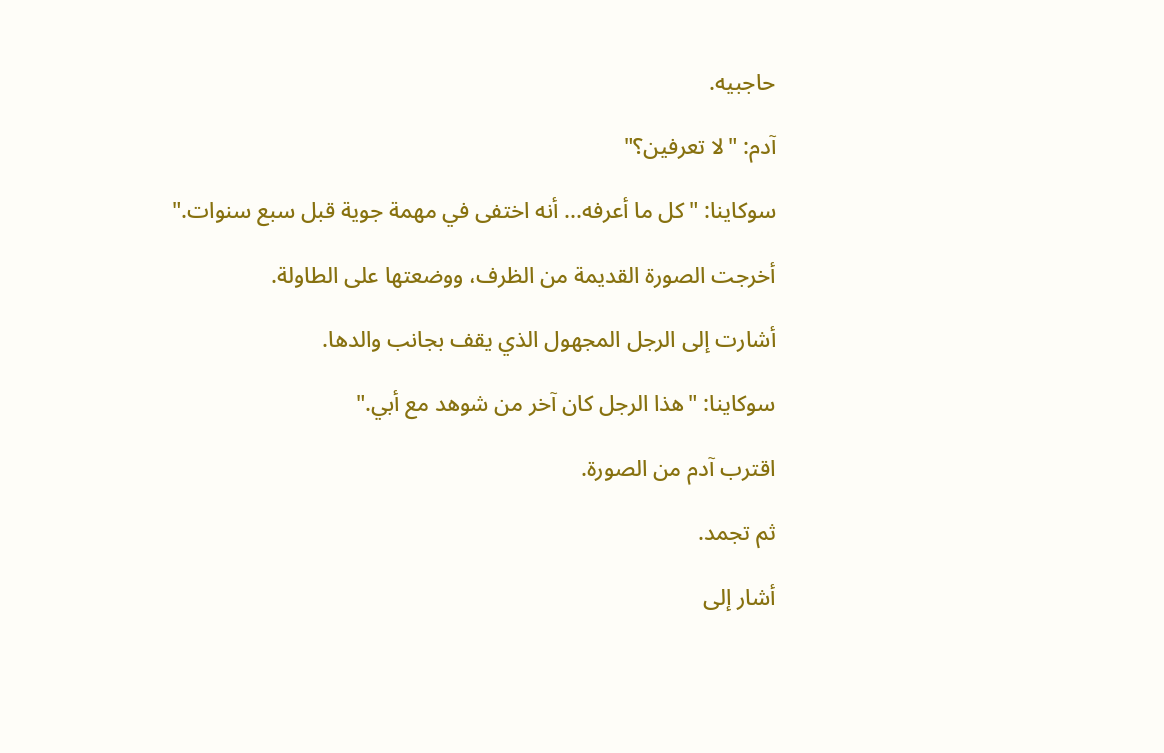حاجبيه.

آدم: "لا تعرفين؟"

سوكاينا: "كل ما أعرفه... أنه اختفى في مهمة جوية قبل سبع سنوات."

أخرجت الصورة القديمة من الظرف، ووضعتها على الطاولة.

أشارت إلى الرجل المجهول الذي يقف بجانب والدها.

سوكاينا: "هذا الرجل كان آخر من شوهد مع أبي."

اقترب آدم من الصورة.

ثم تجمد.

أشار إلى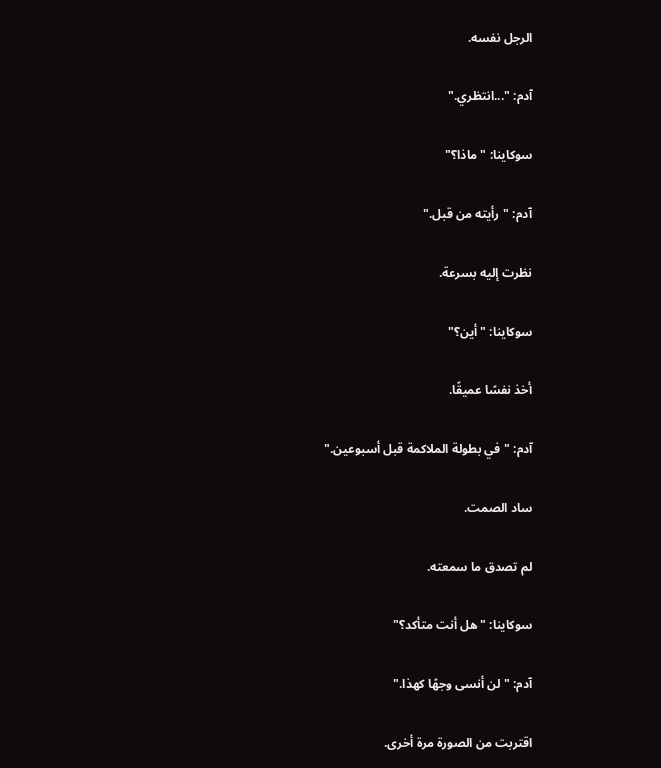الرجل نفسه.

آدم: "...انتظري."

سوكاينا: "ماذا؟"

آدم: "رأيته من قبل."

نظرت إليه بسرعة.

سوكاينا: "أين؟"

أخذ نفسًا عميقًا.

آدم: "في بطولة الملاكمة قبل أسبوعين."

ساد الصمت.

لم تصدق ما سمعته.

سوكاينا: "هل أنت متأكد؟"

آدم: "لن أنسى وجهًا كهذا."

اقتربت من الصورة مرة أخرى.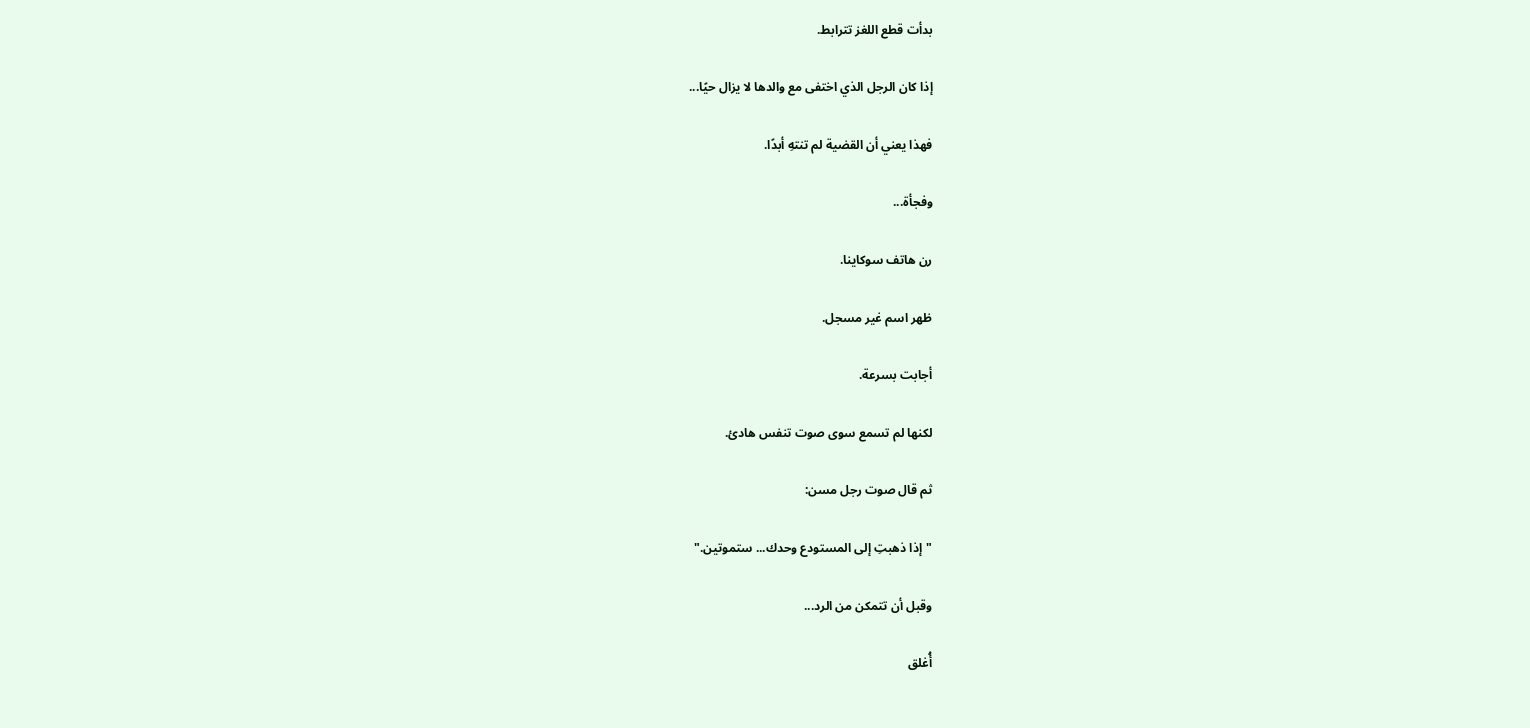بدأت قطع اللغز تترابط.

إذا كان الرجل الذي اختفى مع والدها لا يزال حيًا...

فهذا يعني أن القضية لم تنتهِ أبدًا.

وفجأة...

رن هاتف سوكاينا.

ظهر اسم غير مسجل.

أجابت بسرعة.

لكنها لم تسمع سوى صوت تنفس هادئ.

ثم قال صوت رجل مسن:

"إذا ذهبتِ إلى المستودع وحدك... ستموتين."

وقبل أن تتمكن من الرد...

أُغلق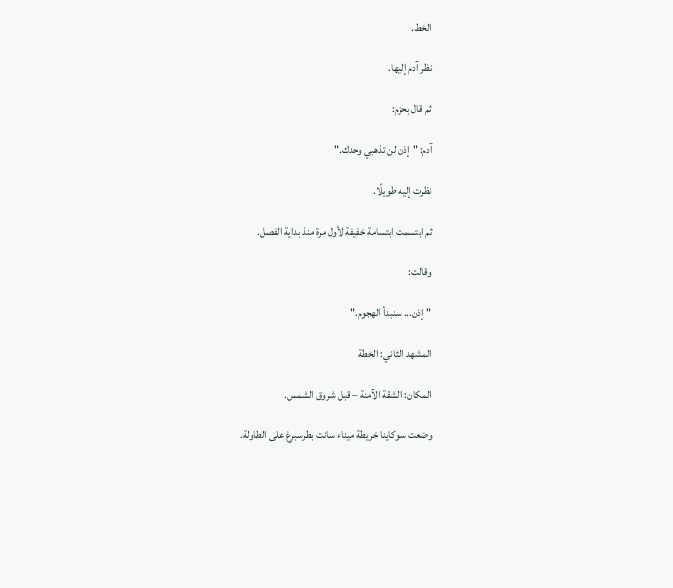الخط.

نظر آدم إليها.

ثم قال بحزم:

آدم: "إذن لن تذهبي وحدك."

نظرت إليه طويلًا.

ثم ابتسمت ابتسامة خفيفة لأول مرة منذ بداية الفصل.

وقالت:

"إذن... سنبدأ الهجوم."

المشهد الثاني: الخطة

المكان: الشقة الآمنة – قبل شروق الشمس.

وضعت سوكاينا خريطة ميناء سانت بطرسبرغ على الطاولة.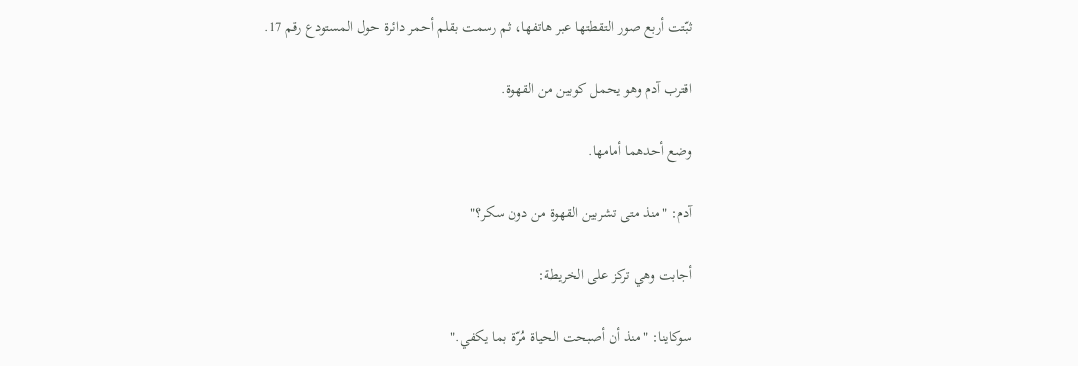ثبّتت أربع صور التقطتها عبر هاتفها، ثم رسمت بقلم أحمر دائرة حول المستودع رقم 17.

اقترب آدم وهو يحمل كوبين من القهوة.

وضع أحدهما أمامها.

آدم: "منذ متى تشربين القهوة من دون سكر؟"

أجابت وهي تركز على الخريطة:

سوكاينا: "منذ أن أصبحت الحياة مُرّة بما يكفي."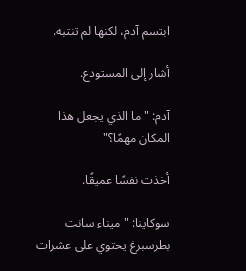ابتسم آدم، لكنها لم تنتبه.

أشار إلى المستودع.

آدم: "ما الذي يجعل هذا المكان مهمًا؟"

أخذت نفسًا عميقًا.

سوكاينا: "ميناء سانت بطرسبرغ يحتوي على عشرات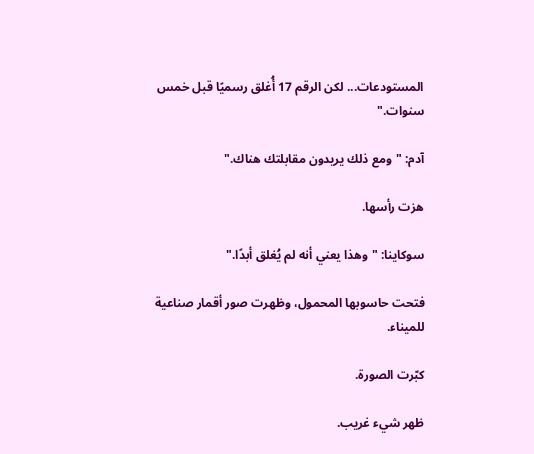المستودعات... لكن الرقم 17 أُغلق رسميًا قبل خمس سنوات."

آدم: "ومع ذلك يريدون مقابلتك هناك."

هزت رأسها.

سوكاينا: "وهذا يعني أنه لم يُغلق أبدًا."

فتحت حاسوبها المحمول، وظهرت صور أقمار صناعية للميناء.

كبّرت الصورة.

ظهر شيء غريب.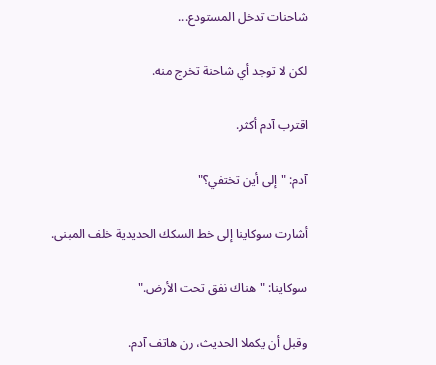شاحنات تدخل المستودع...

لكن لا توجد أي شاحنة تخرج منه.

اقترب آدم أكثر.

آدم: "إلى أين تختفي؟"

أشارت سوكاينا إلى خط السكك الحديدية خلف المبنى.

سوكاينا: "هناك نفق تحت الأرض."

وقبل أن يكملا الحديث، رن هاتف آدم.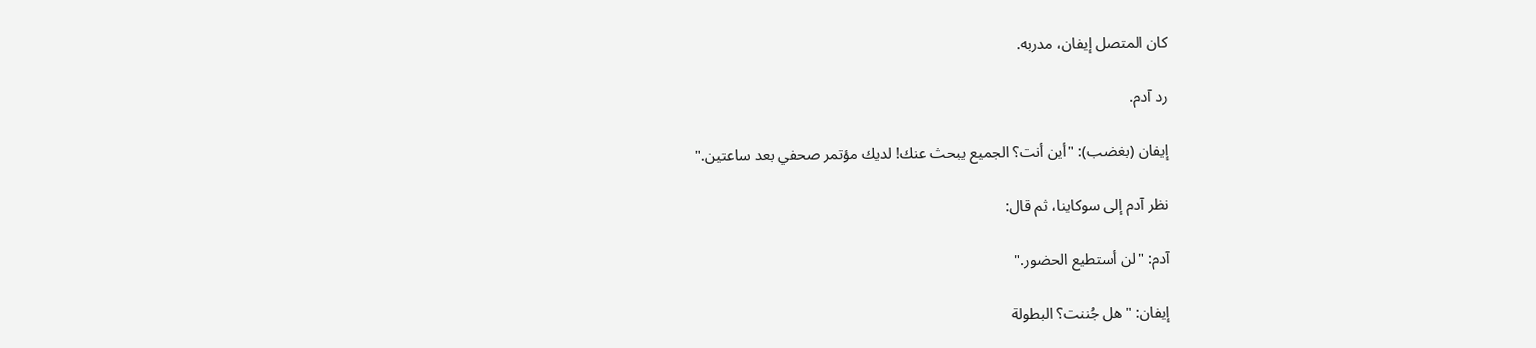كان المتصل إيفان، مدربه.

رد آدم.

إيفان (بغضب): "أين أنت؟ الجميع يبحث عنك! لديك مؤتمر صحفي بعد ساعتين."

نظر آدم إلى سوكاينا، ثم قال:

آدم: "لن أستطيع الحضور."

إيفان: "هل جُننت؟ البطولة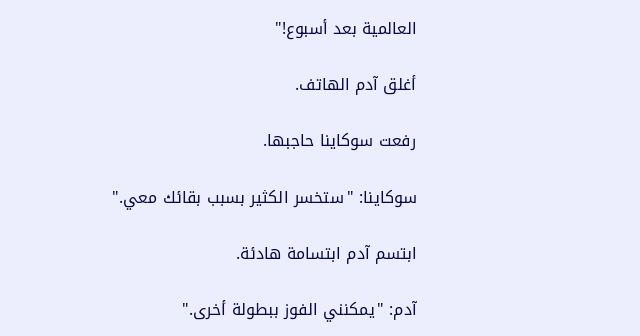العالمية بعد أسبوع!"

أغلق آدم الهاتف.

رفعت سوكاينا حاجبها.

سوكاينا: "ستخسر الكثير بسبب بقائك معي."

ابتسم آدم ابتسامة هادئة.

آدم: "يمكنني الفوز ببطولة أخرى."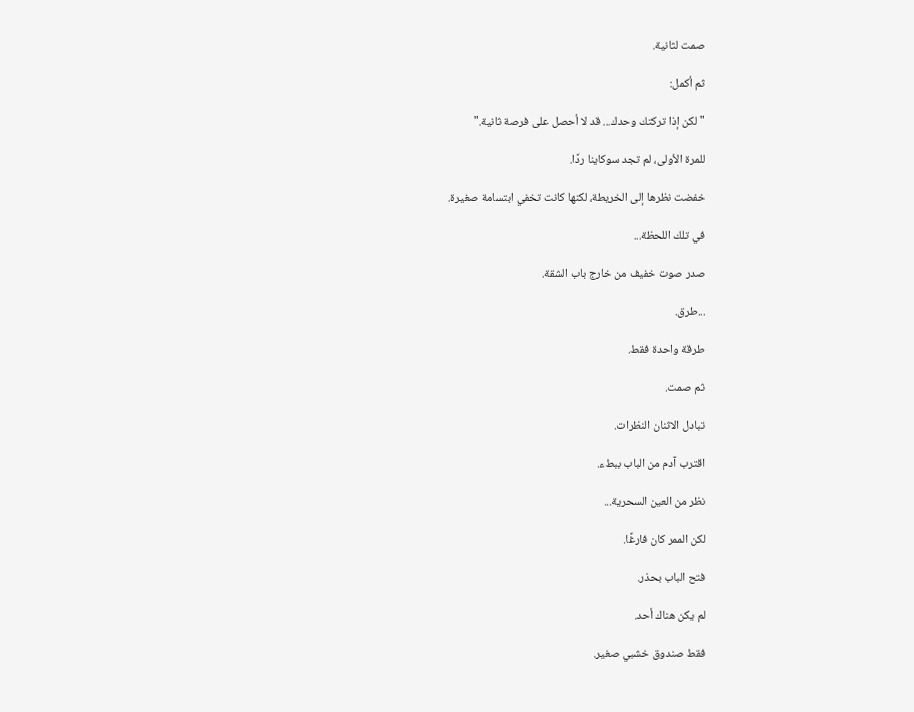صمت لثانية.

ثم أكمل:

"لكن إذا تركتك وحدك... قد لا أحصل على فرصة ثانية."

للمرة الأولى، لم تجد سوكاينا ردًا.

خفضت نظرها إلى الخريطة، لكنها كانت تخفي ابتسامة صغيرة.

في تلك اللحظة...

صدر صوت خفيف من خارج باب الشقة.

...طرق.

طرقة واحدة فقط.

ثم صمت.

تبادل الاثنان النظرات.

اقترب آدم من الباب ببطء.

نظر من العين السحرية...

لكن الممر كان فارغًا.

فتح الباب بحذر.

لم يكن هناك أحد.

فقط صندوق خشبي صغير.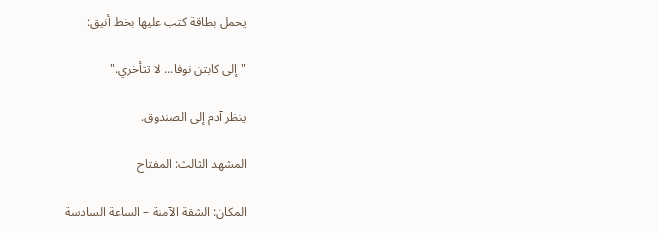يحمل بطاقة كتب عليها بخط أنيق:

"إلى كابتن نوفا... لا تتأخري."

ينظر آدم إلى الصندوق.

المشهد الثالث: المفتاح

المكان: الشقة الآمنة – الساعة السادسة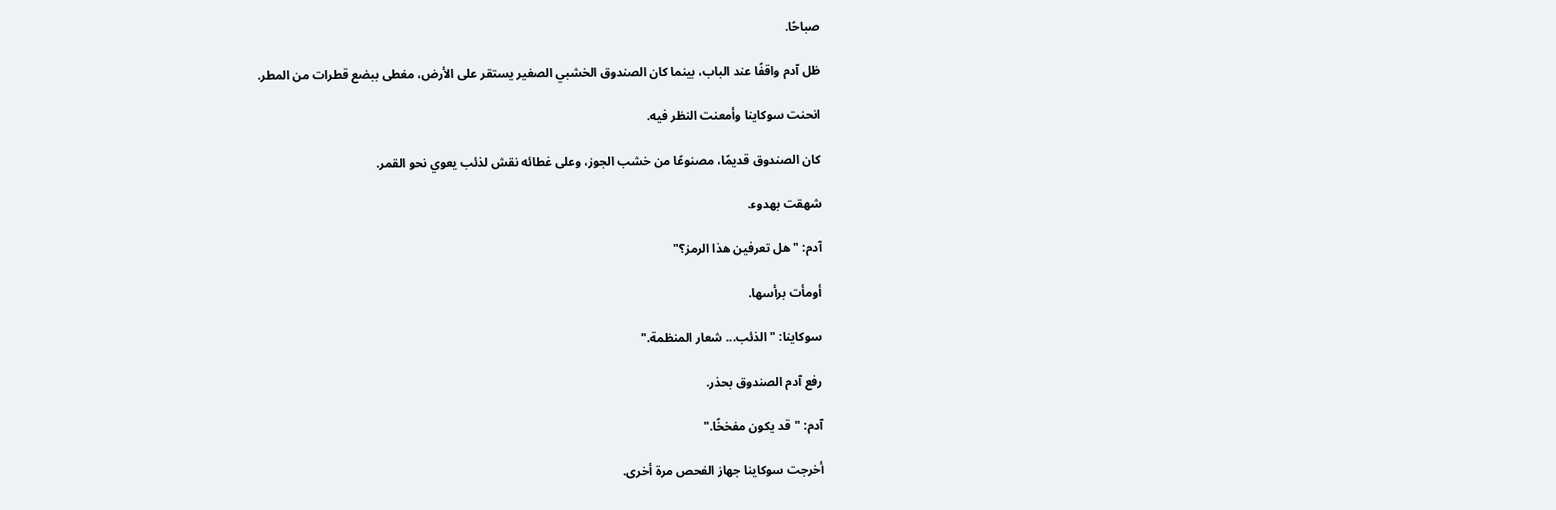صباحًا.

ظل آدم واقفًا عند الباب، بينما كان الصندوق الخشبي الصغير يستقر على الأرض، مغطى ببضع قطرات من المطر.

انحنت سوكاينا وأمعنت النظر فيه.

كان الصندوق قديمًا، مصنوعًا من خشب الجوز، وعلى غطائه نقش لذئب يعوي نحو القمر.

شهقت بهدوء.

آدم: "هل تعرفين هذا الرمز؟"

أومأت برأسها.

سوكاينا: "الذئب... شعار المنظمة."

رفع آدم الصندوق بحذر.

آدم: "قد يكون مفخخًا."

أخرجت سوكاينا جهاز الفحص مرة أخرى.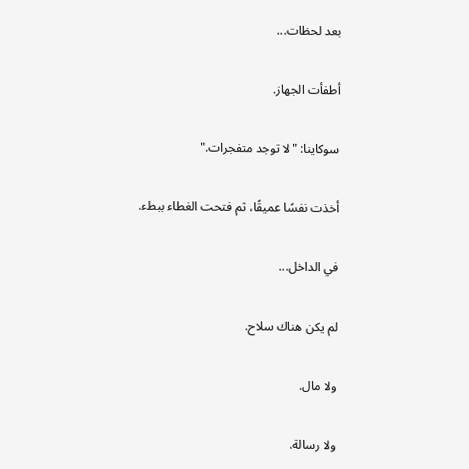بعد لحظات...

أطفأت الجهاز.

سوكاينا: "لا توجد متفجرات."

أخذت نفسًا عميقًا، ثم فتحت الغطاء ببطء.

في الداخل...

لم يكن هناك سلاح.

ولا مال.

ولا رسالة.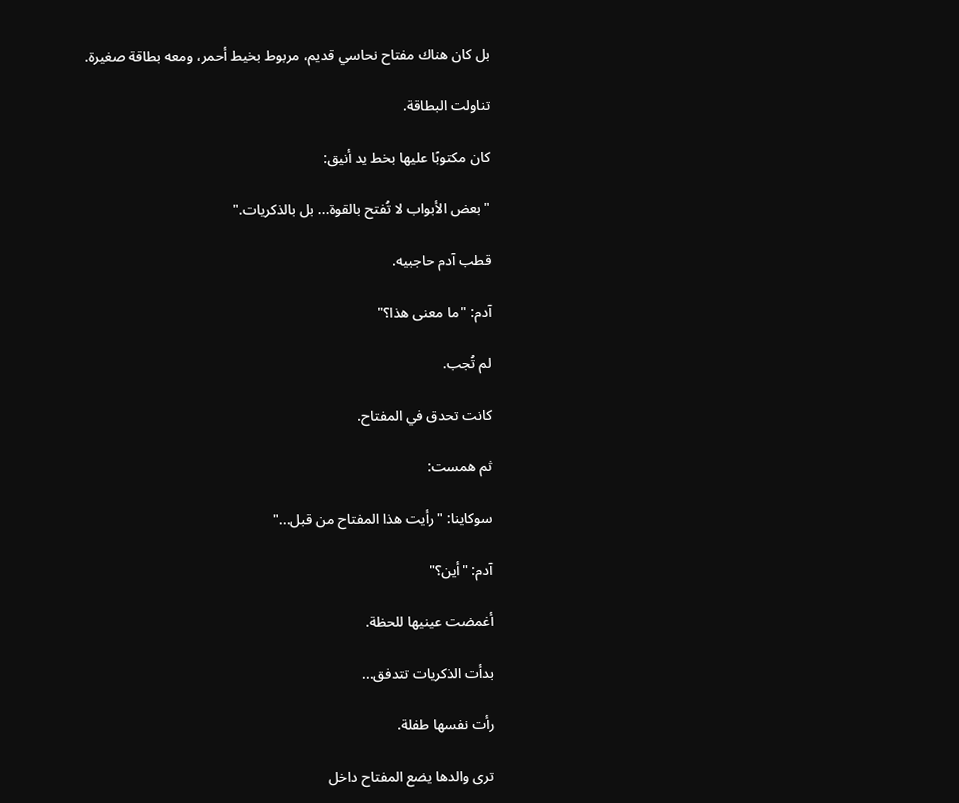بل كان هناك مفتاح نحاسي قديم، مربوط بخيط أحمر، ومعه بطاقة صغيرة.

تناولت البطاقة.

كان مكتوبًا عليها بخط يد أنيق:

"بعض الأبواب لا تُفتح بالقوة... بل بالذكريات."

قطب آدم حاجبيه.

آدم: "ما معنى هذا؟"

لم تُجب.

كانت تحدق في المفتاح.

ثم همست:

سوكاينا: "رأيت هذا المفتاح من قبل..."

آدم: "أين؟"

أغمضت عينيها للحظة.

بدأت الذكريات تتدفق...

رأت نفسها طفلة.

ترى والدها يضع المفتاح داخل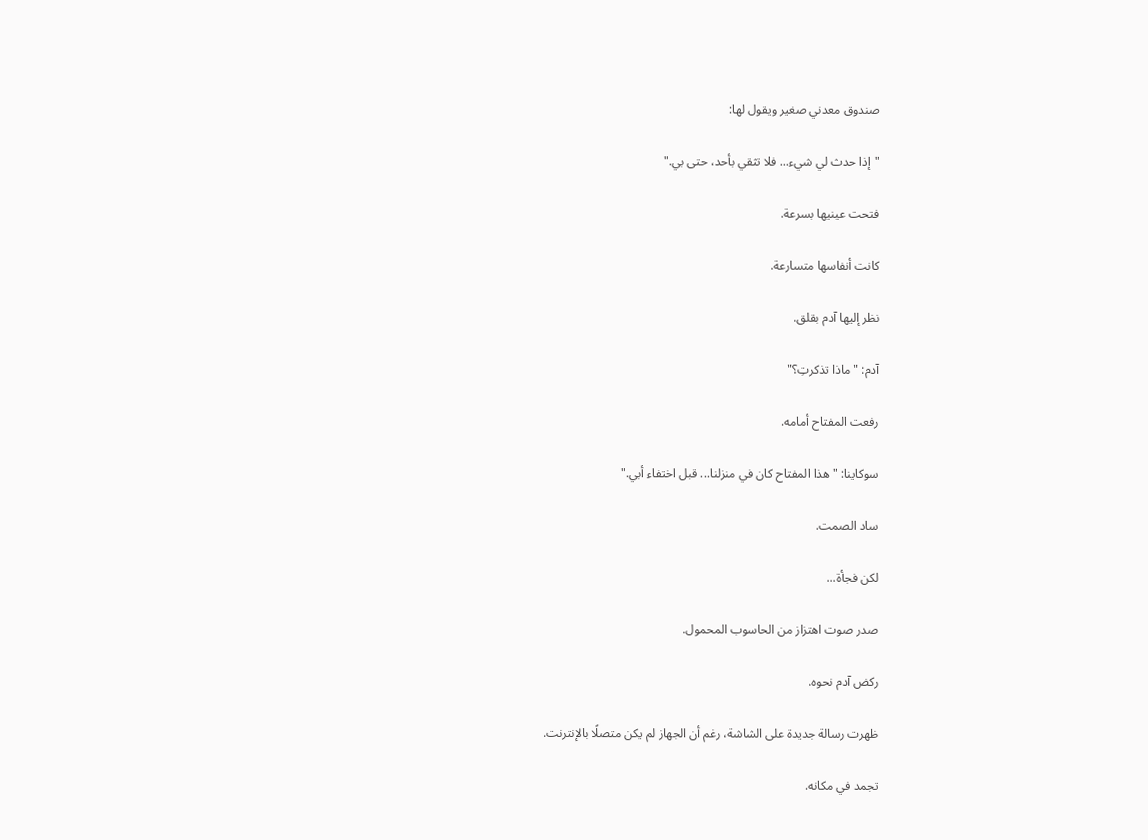صندوق معدني صغير ويقول لها:

"إذا حدث لي شيء... فلا تثقي بأحد، حتى بي."

فتحت عينيها بسرعة.

كانت أنفاسها متسارعة.

نظر إليها آدم بقلق.

آدم: "ماذا تذكرتِ؟"

رفعت المفتاح أمامه.

سوكاينا: "هذا المفتاح كان في منزلنا... قبل اختفاء أبي."

ساد الصمت.

لكن فجأة...

صدر صوت اهتزاز من الحاسوب المحمول.

ركض آدم نحوه.

ظهرت رسالة جديدة على الشاشة، رغم أن الجهاز لم يكن متصلًا بالإنترنت.

تجمد في مكانه.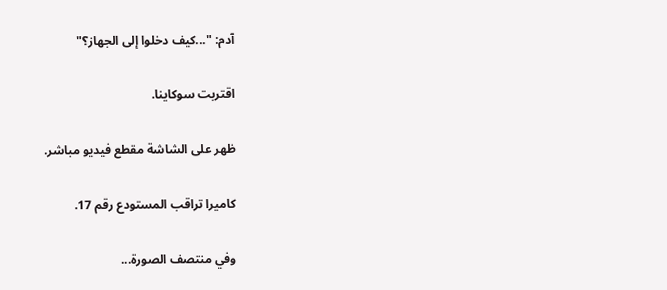آدم: "...كيف دخلوا إلى الجهاز؟"

اقتربت سوكاينا.

ظهر على الشاشة مقطع فيديو مباشر.

كاميرا تراقب المستودع رقم 17.

وفي منتصف الصورة...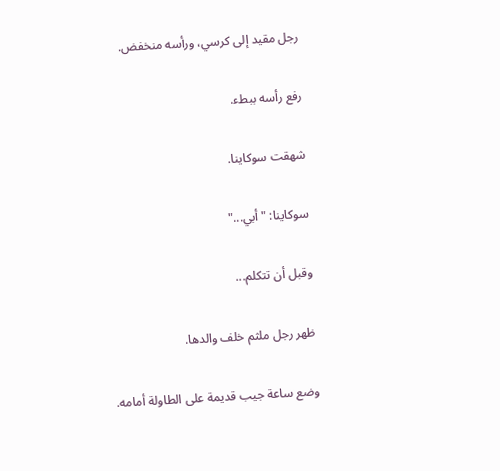رجل مقيد إلى كرسي، ورأسه منخفض.

رفع رأسه ببطء.

شهقت سوكاينا.

سوكاينا: "أبي..."

وقبل أن تتكلم...

ظهر رجل ملثم خلف والدها.

وضع ساعة جيب قديمة على الطاولة أمامه.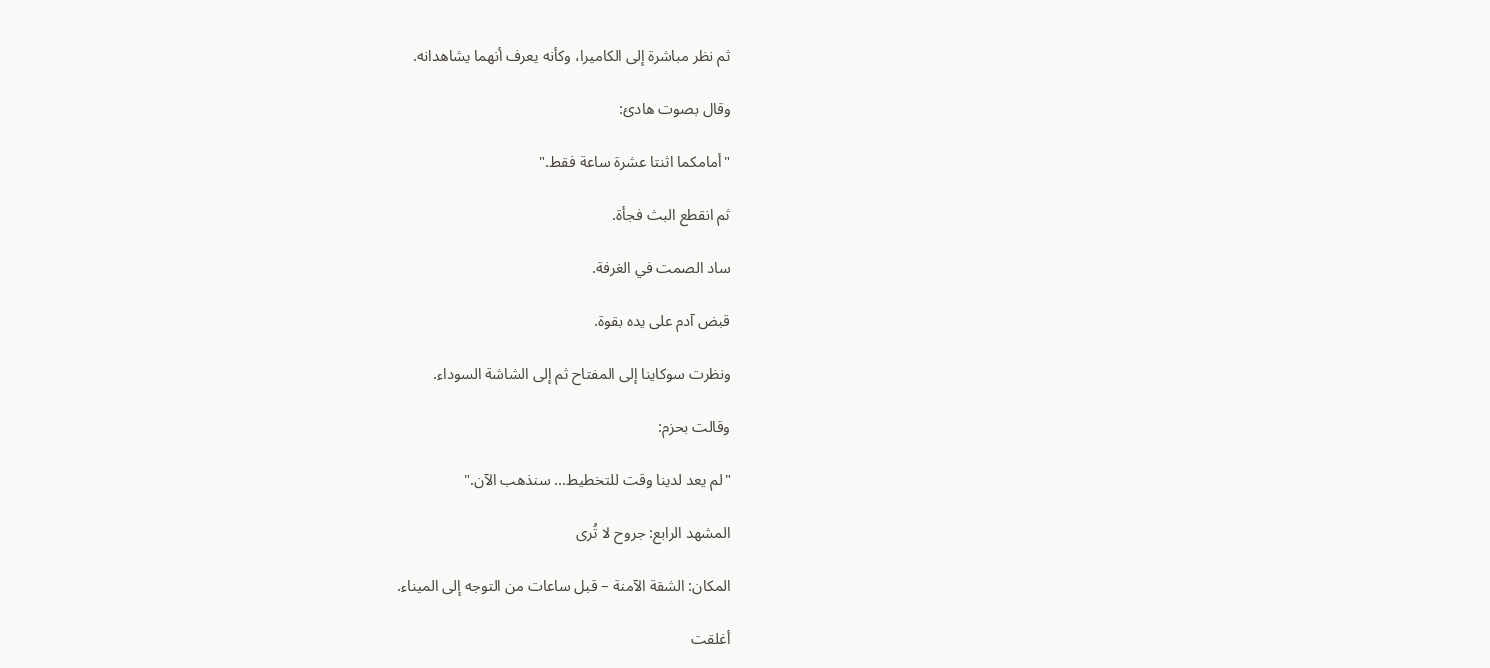ثم نظر مباشرة إلى الكاميرا، وكأنه يعرف أنهما يشاهدانه.

وقال بصوت هادئ:

"أمامكما اثنتا عشرة ساعة فقط."

ثم انقطع البث فجأة.

ساد الصمت في الغرفة.

قبض آدم على يده بقوة.

ونظرت سوكاينا إلى المفتاح ثم إلى الشاشة السوداء.

وقالت بحزم:

"لم يعد لدينا وقت للتخطيط... سنذهب الآن."

المشهد الرابع: جروح لا تُرى

المكان: الشقة الآمنة – قبل ساعات من التوجه إلى الميناء.

أغلقت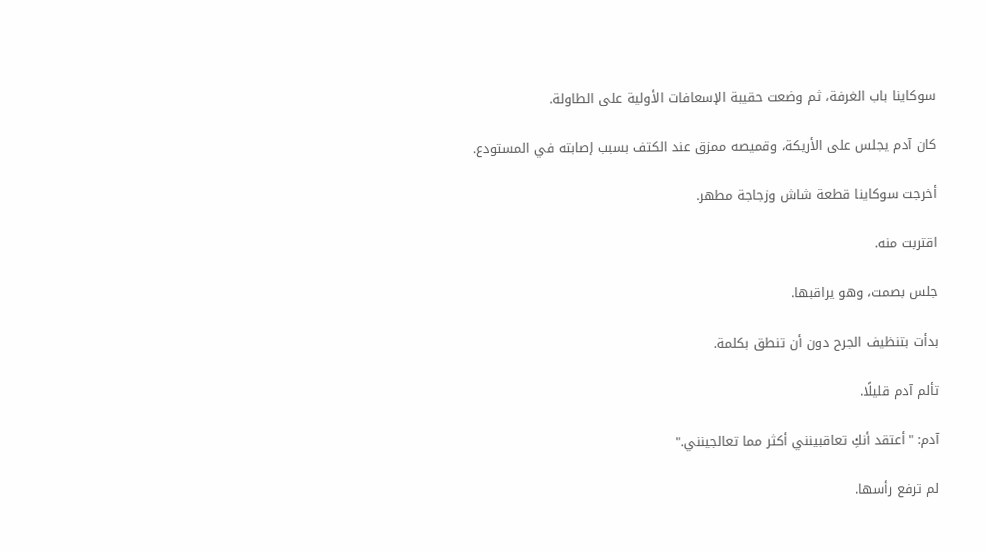سوكاينا باب الغرفة، ثم وضعت حقيبة الإسعافات الأولية على الطاولة.

كان آدم يجلس على الأريكة، وقميصه ممزق عند الكتف بسبب إصابته في المستودع.

أخرجت سوكاينا قطعة شاش وزجاجة مطهر.

اقتربت منه.

جلس بصمت، وهو يراقبها.

بدأت بتنظيف الجرح دون أن تنطق بكلمة.

تألم آدم قليلًا.

آدم: "أعتقد أنكِ تعاقبينني أكثر مما تعالجينني."

لم ترفع رأسها.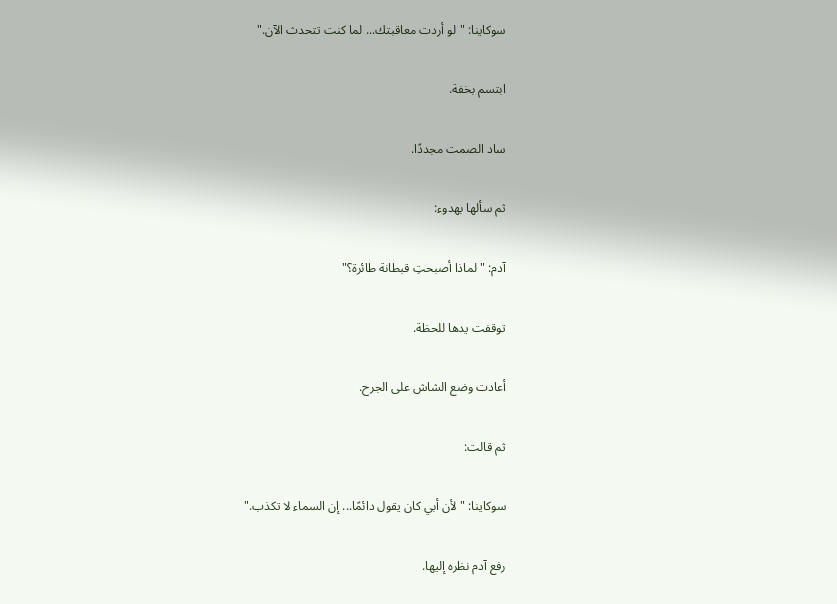سوكاينا: "لو أردت معاقبتك... لما كنت تتحدث الآن."

ابتسم بخفة.

ساد الصمت مجددًا.

ثم سألها بهدوء:

آدم: "لماذا أصبحتِ قبطانة طائرة؟"

توقفت يدها للحظة.

أعادت وضع الشاش على الجرح.

ثم قالت:

سوكاينا: "لأن أبي كان يقول دائمًا... إن السماء لا تكذب."

رفع آدم نظره إليها.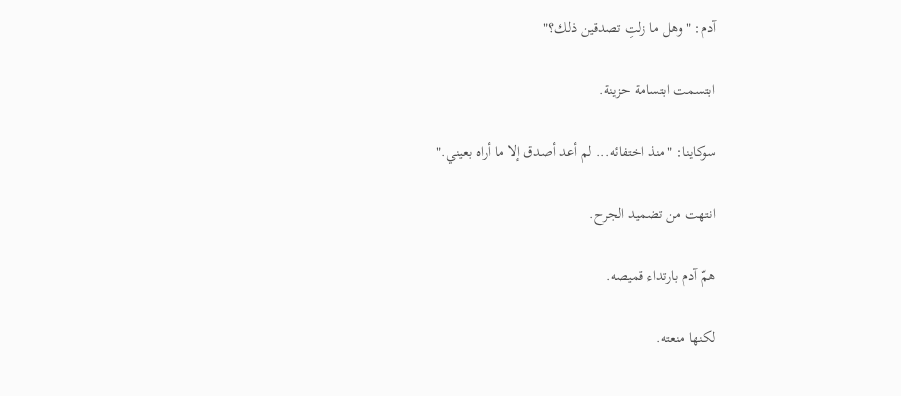آدم: "وهل ما زلتِ تصدقين ذلك؟"

ابتسمت ابتسامة حزينة.

سوكاينا: "منذ اختفائه... لم أعد أصدق إلا ما أراه بعيني."

انتهت من تضميد الجرح.

همّ آدم بارتداء قميصه.

لكنها منعته.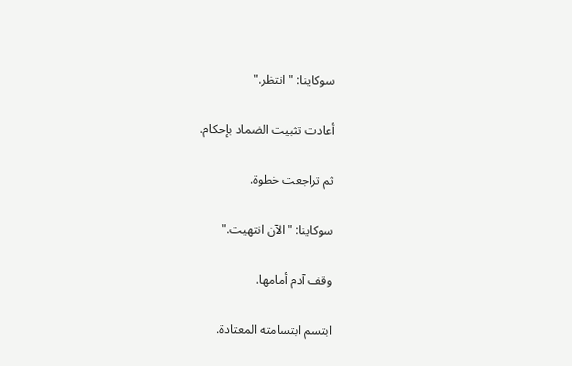سوكاينا: "انتظر."

أعادت تثبيت الضماد بإحكام.

ثم تراجعت خطوة.

سوكاينا: "الآن انتهيت."

وقف آدم أمامها.

ابتسم ابتسامته المعتادة.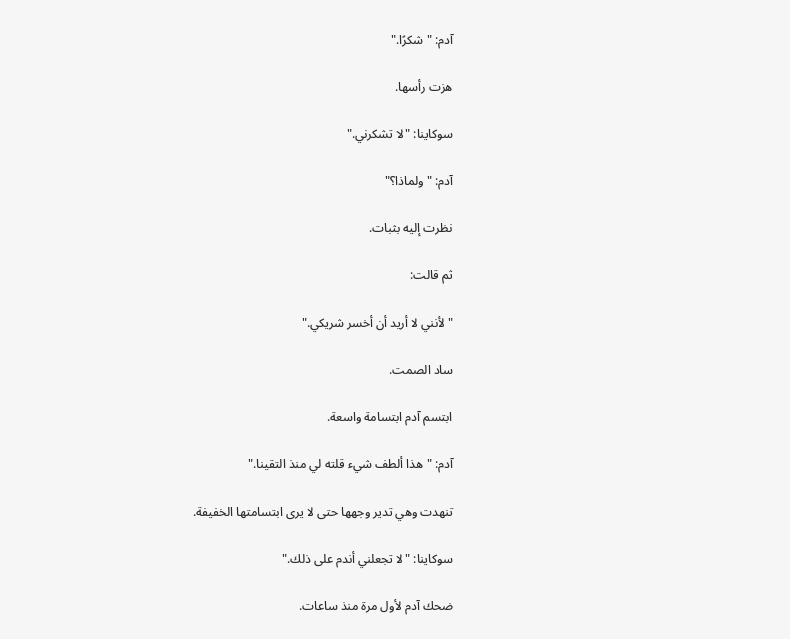آدم: "شكرًا."

هزت رأسها.

سوكاينا: "لا تشكرني."

آدم: "ولماذا؟"

نظرت إليه بثبات.

ثم قالت:

"لأنني لا أريد أن أخسر شريكي."

ساد الصمت.

ابتسم آدم ابتسامة واسعة.

آدم: "هذا ألطف شيء قلته لي منذ التقينا."

تنهدت وهي تدير وجهها حتى لا يرى ابتسامتها الخفيفة.

سوكاينا: "لا تجعلني أندم على ذلك."

ضحك آدم لأول مرة منذ ساعات.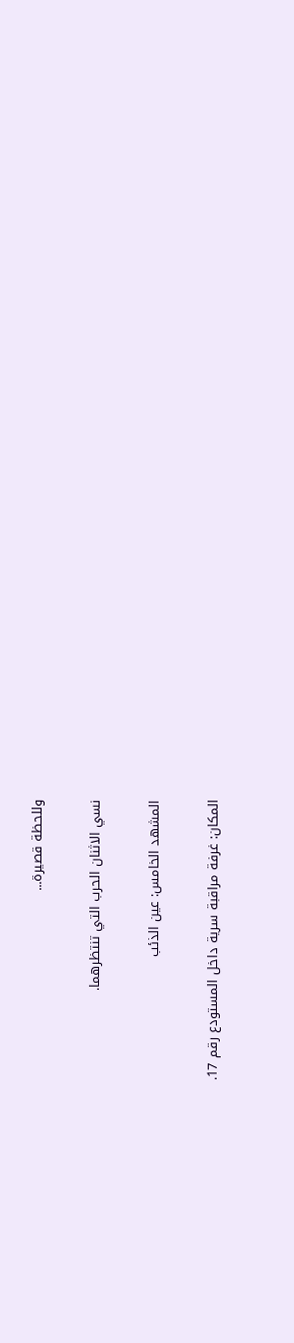وللحظة قصيرة...

نسي الاثنان الحرب التي تنتظرهما.

المشهد الخامس: عين الذئب

المكان: غرفة مراقبة سرية داخل المستودع رقم 17.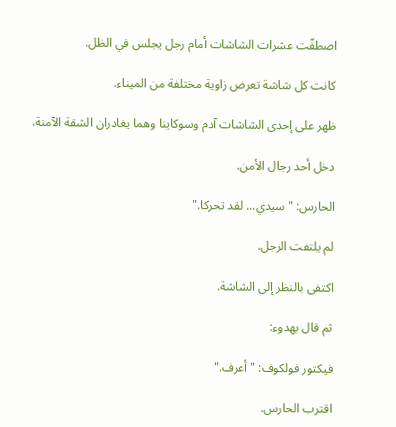اصطفّت عشرات الشاشات أمام رجل يجلس في الظل.

كانت كل شاشة تعرض زاوية مختلفة من الميناء.

ظهر على إحدى الشاشات آدم وسوكاينا وهما يغادران الشقة الآمنة.

دخل أحد رجال الأمن.

الحارس: "سيدي... لقد تحركا."

لم يلتفت الرجل.

اكتفى بالنظر إلى الشاشة.

ثم قال بهدوء:

فيكتور فولكوف: "أعرف."

اقترب الحارس.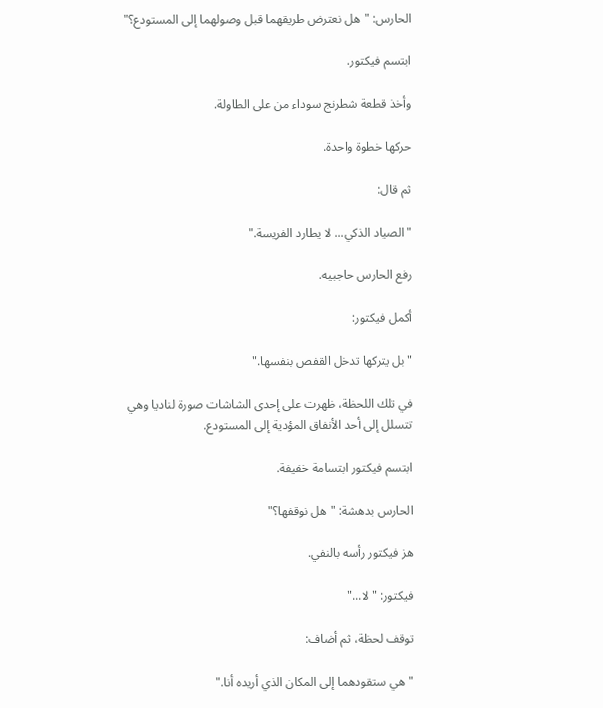الحارس: "هل نعترض طريقهما قبل وصولهما إلى المستودع؟"

ابتسم فيكتور.

وأخذ قطعة شطرنج سوداء من على الطاولة.

حركها خطوة واحدة.

ثم قال:

"الصياد الذكي... لا يطارد الفريسة."

رفع الحارس حاجبيه.

أكمل فيكتور:

"بل يتركها تدخل القفص بنفسها."

في تلك اللحظة، ظهرت على إحدى الشاشات صورة لناديا وهي تتسلل إلى أحد الأنفاق المؤدية إلى المستودع.

ابتسم فيكتور ابتسامة خفيفة.

الحارس بدهشة: "هل نوقفها؟"

هز فيكتور رأسه بالنفي.

فيكتور: "لا..."

توقف لحظة، ثم أضاف:

"هي ستقودهما إلى المكان الذي أريده أنا."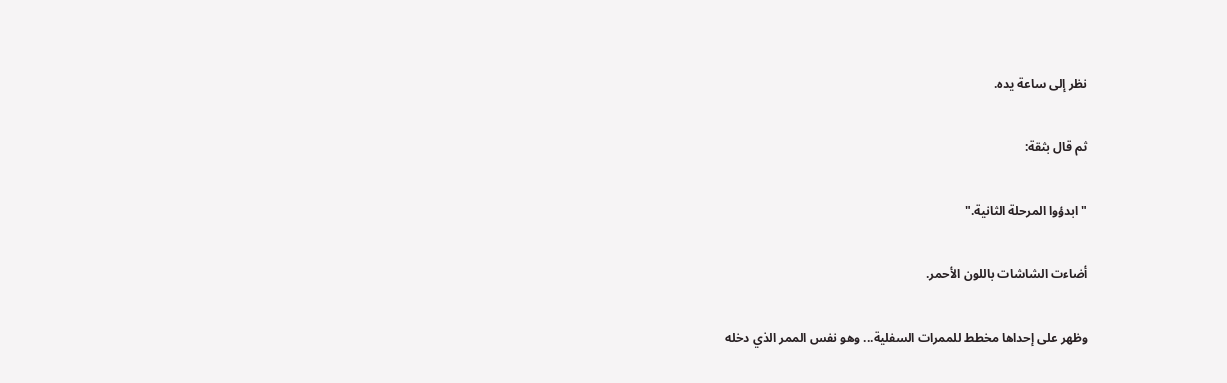نظر إلى ساعة يده.

ثم قال بثقة:

"ابدؤوا المرحلة الثانية."

أضاءت الشاشات باللون الأحمر.

وظهر على إحداها مخطط للممرات السفلية... وهو نفس الممر الذي دخله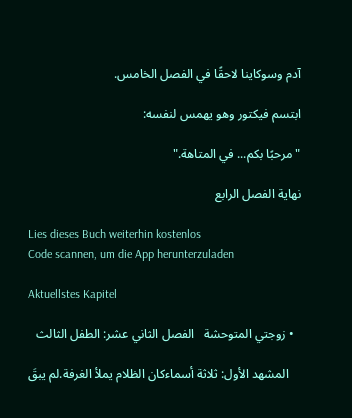آدم وسوكاينا لاحقًا في الفصل الخامس.

ابتسم فيكتور وهو يهمس لنفسه:

"مرحبًا بكم... في المتاهة."

نهاية الفصل الرابع

Lies dieses Buch weiterhin kostenlos
Code scannen, um die App herunterzuladen

Aktuellstes Kapitel

  • زوجتي المتوحشة   الفصل الثاني عشر: الطفل الثالث

    المشهد الأول: ثلاثة أسماءكان الظلام يملأ الغرفة.لم يبقَ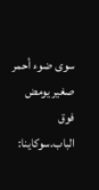سوى ضوء أحمر صغير يومض فوق الباب.سوكاينا: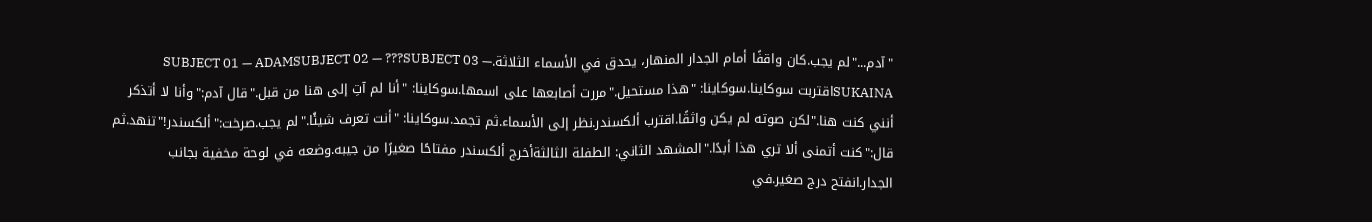"آدم..."لم يجب.كان واقفًا أمام الجدار المنهار، يحدق في الأسماء الثلاثة.SUBJECT 01 — ADAMSUBJECT 02 — ???SUBJECT 03 — SUKAINAاقتربت سوكاينا.سوكاينا: "هذا مستحيل."مررت أصابعها على اسمها.سوكاينا: "أنا لم آتِ إلى هنا من قبل."قال آدم:"وأنا لا أتذكر أنني كنت هنا."لكن صوته لم يكن واثقًا.اقترب ألكسندر.نظر إلى الأسماء.ثم تجمد.سوكاينا: "أنت تعرف شيئًا."لم يجب.صرخت:"ألكسندر!"تنهد.ثم قال:"كنت أتمنى ألا تري هذا أبدًا."المشهد الثاني: الطفلة الثالثةأخرج ألكسندر مفتاحًا صغيرًا من جيبه.وضعه في لوحة مخفية بجانب الجدار.انفتح درج صغير.في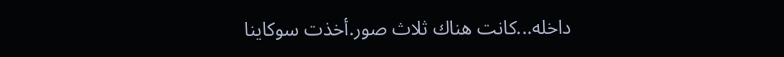داخله...كانت هناك ثلاث صور.أخذت سوكاينا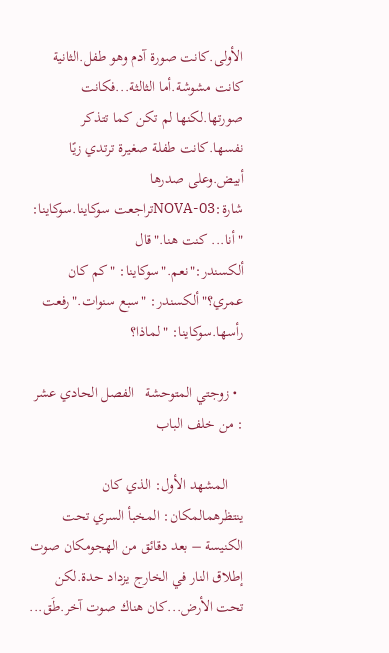الأولى.كانت صورة آدم وهو طفل.الثانية كانت مشوشة.أما الثالثة...فكانت صورتها.لكنها لم تكن كما تتذكر نفسها.كانت طفلة صغيرة ترتدي زيًا أبيض.وعلى صدرها شارة:NOVA-03تراجعت سوكاينا.سوكاينا: "أنا... كنت هنا."قال ألكسندر:"نعم."سوكاينا: "كم كان عمري؟"ألكسندر: "سبع سنوات."رفعت رأسها.سوكاينا: "لماذا؟

  • زوجتي المتوحشة   الفصل الحادي عشر : من خلف الباب

    المشهد الأول: الذي كان ينتظرهمالمكان: المخبأ السري تحت الكنيسة – بعد دقائق من الهجومكان صوت إطلاق النار في الخارج يزداد حدة.لكن تحت الأرض...كان هناك صوت آخر.طَق...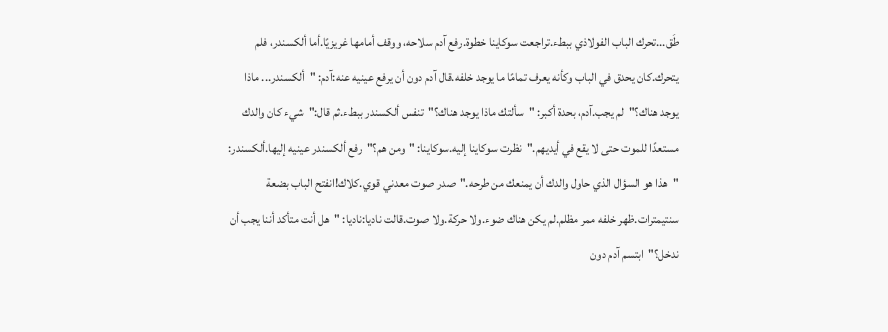طَق...تحرك الباب الفولاذي ببطء.تراجعت سوكاينا خطوة.رفع آدم سلاحه، ووقف أمامها غريزيًا.أما ألكسندر، فلم يتحرك.كان يحدق في الباب وكأنه يعرف تمامًا ما يوجد خلفه.قال آدم دون أن يرفع عينيه عنه:آدم: "ألكسندر... ماذا يوجد هناك؟"لم يجب.آدم، بحدة أكبر: "سألتك ماذا يوجد هناك؟"تنفس ألكسندر ببطء.ثم قال:"شيء كان والدك مستعدًا للموت حتى لا يقع في أيديهم."نظرت سوكاينا إليه.سوكاينا: "ومن هم؟"رفع ألكسندر عينيه إليها.ألكسندر: "هذا هو السؤال الذي حاول والدك أن يمنعك من طرحه."صدر صوت معدني قوي.كلاك!انفتح الباب بضعة سنتيمترات.ظهر خلفه ممر مظلم.لم يكن هناك ضوء.ولا حركة.ولا صوت.قالت ناديا:ناديا: "هل أنت متأكد أننا يجب أن ندخل؟"ابتسم آدم دون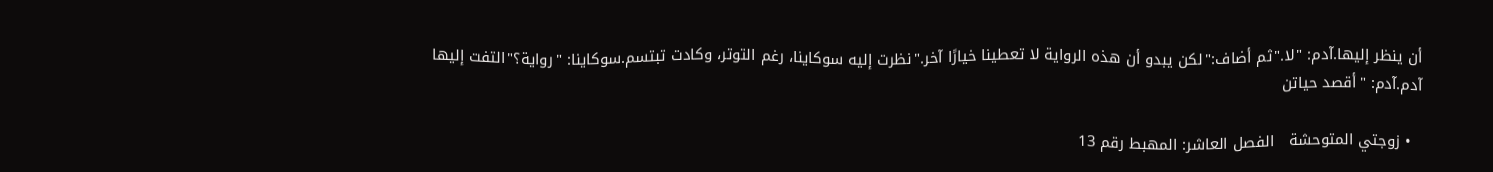أن ينظر إليها.آدم: "لا."ثم أضاف:"لكن يبدو أن هذه الرواية لا تعطينا خيارًا آخر."نظرت إليه سوكاينا، رغم التوتر، وكادت تبتسم.سوكاينا: "رواية؟"التفت إليها آدم.آدم: "أقصد حياتن

  • زوجتي المتوحشة   الفصل العاشر: المهبط رقم 13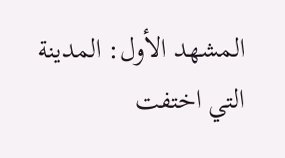المشهد الأول: المدينة التي اختفت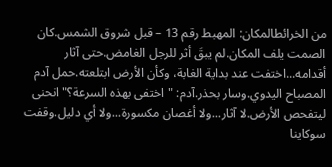من الخرائطالمكان: المهبط رقم 13 – قبل شروق الشمس.كان الصمت يلف المكان.لم يبقَ أثر للرجل الغامض.حتى آثار أقدامه...اختفت عند بداية الغابة، وكأن الأرض ابتلعته.حمل آدم المصباح اليدوي.وسار بحذر.آدم: "اختفى بهذه السرعة؟"انحنى ليتفحص الأرض.لا آثار...ولا أغصان مكسورة...ولا أي دليل.وقفت سوكاينا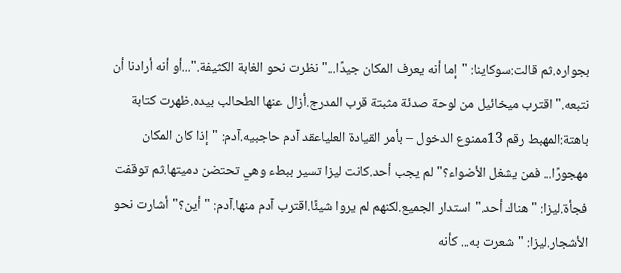بجواره.ثم قالت:سوكاينا: "إما أنه يعرف المكان جيدًا..."نظرت نحو الغابة الكثيفة."...أو أنه أرادنا أن نتبعه."اقترب ميخائيل من لوحة صدئة مثبتة قرب المدرج.أزال عنها الطحالب بيده.ظهرت كتابة باهتة:المهبط رقم 13ممنوع الدخول – بأمر القيادة العلياعقد آدم حاجبيه.آدم: "إذا كان المكان مهجورًا... فمن يشغل الأضواء؟"لم يجب أحد.كانت ليزا تسير ببطء وهي تحتضن دميتها.ثم توقفت فجأة.ليزا: "هناك أحد."استدار الجميع.لكنهم لم يروا شيئًا.اقترب آدم منها.آدم: "أين؟"أشارت نحو الأشجار.ليزا: "شعرت به... كأنه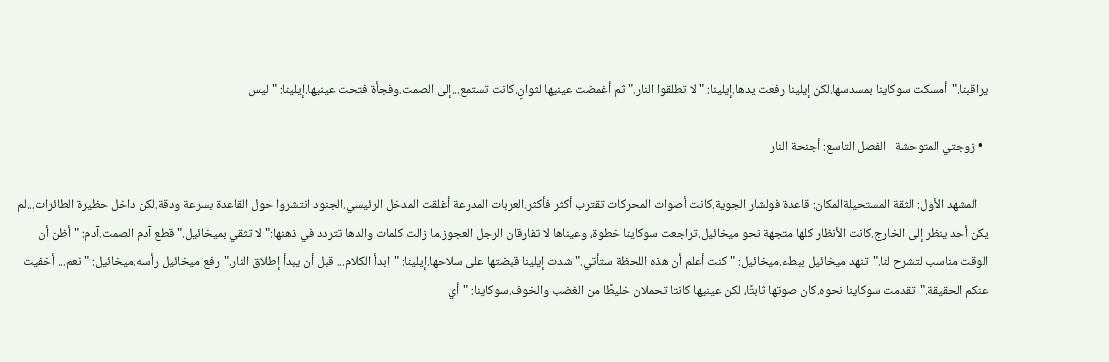يراقبنا."أمسكت سوكاينا بمسدسها.لكن إيلينا رفعت يدها.إيلينا: "لا تطلقوا النار."ثم أغمضت عينيها لثوانٍ.كانت تستمع...إلى الصمت.وفجأة فتحت عينيها.إيلينا: "ليس

  • زوجتي المتوحشة   الفصل التاسع: أجنحة النار

    المشهد الأول: الثقة المستحيلةالمكان: قاعدة فولشار الجوية.كانت أصوات المحركات تقترب أكثر فأكثر.العربات المدرعة أغلقت المدخل الرئيسي.الجنود انتشروا حول القاعدة بسرعة ودقة.لكن داخل حظيرة الطائرات...لم يكن أحد ينظر إلى الخارج.كانت الأنظار كلها متجهة نحو ميخائيل.تراجعت سوكاينا خطوة، وعيناها لا تفارقان الرجل العجوز.ما زالت كلمات والدها تتردد في ذهنها:"لا تثقي بميخائيل."قطع آدم الصمت.آدم: "أظن أن الوقت مناسب لتشرح لنا."تنهد ميخائيل ببطء.ميخائيل: "كنت أعلم أن هذه اللحظة ستأتي."شدت إيلينا قبضتها على سلاحها.إيلينا: "ابدأ الكلام... قبل أن يبدأ إطلاق النار."رفع ميخائيل رأسه.ميخائيل: "نعم... أخفيت عنكم الحقيقة."تقدمت سوكاينا نحوه.كان صوتها ثابتًا، لكن عينيها كانتا تحملان خليطًا من الغضب والخوف.سوكاينا: "أي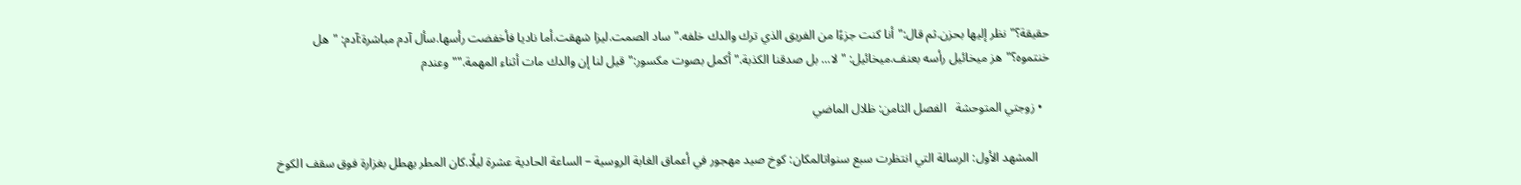حقيقة؟"نظر إليها بحزن.ثم قال:"أنا كنت جزءًا من الفريق الذي ترك والدك خلفه."ساد الصمت.ليزا شهقت.أما ناديا فأخفضت رأسها.سأل آدم مباشرة:آدم: "هل خنتموه؟"هز ميخائيل رأسه بعنف.ميخائيل: "لا... بل صدقنا الكذبة."أكمل بصوت مكسور:"قيل لنا إن والدك مات أثناء المهمة.""وعندم

  • زوجتي المتوحشة   الفصل الثامن: ظلال الماضي

    المشهد الأول: الرسالة التي انتظرت سبع سنواتالمكان: كوخ صيد مهجور في أعماق الغابة الروسية – الساعة الحادية عشرة ليلًا.كان المطر يهطل بغزارة فوق سقف الكوخ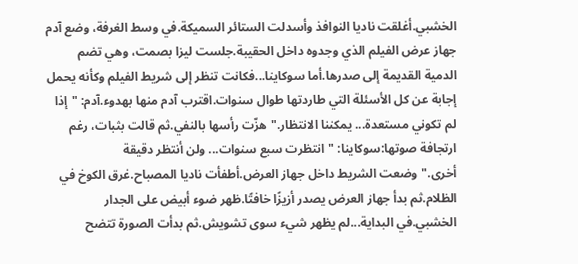الخشبي.أغلقت ناديا النوافذ وأسدلت الستائر السميكة.في وسط الغرفة، وضع آدم جهاز عرض الفيلم الذي وجدوه داخل الحقيبة.جلست ليزا بصمت، وهي تضم الدمية القديمة إلى صدرها.أما سوكاينا...فكانت تنظر إلى شريط الفيلم وكأنه يحمل إجابة عن كل الأسئلة التي طاردتها طوال سنوات.اقترب آدم منها بهدوء.آدم: "إذا لم تكوني مستعدة... يمكننا الانتظار."هزّت رأسها بالنفي.ثم قالت بثبات، رغم ارتجافة صوتها:سوكاينا: "انتظرت سبع سنوات... ولن أنتظر دقيقة أخرى."وضعت الشريط داخل جهاز العرض.أطفأت ناديا المصباح.غرق الكوخ في الظلام.ثم بدأ جهاز العرض يصدر أزيزًا خافتًا.ظهر ضوء أبيض على الجدار الخشبي.في البداية...لم يظهر شيء سوى تشويش.ثم بدأت الصورة تتضح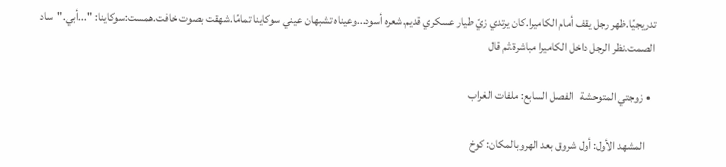تدريجيًا.ظهر رجل يقف أمام الكاميرا.كان يرتدي زيّ طيار عسكري قديم.شعره أسود...وعيناه تشبهان عيني سوكاينا تمامًا.شهقت بصوت خافت.همست:سوكاينا: "...أبي."ساد الصمت.نظر الرجل داخل الكاميرا مباشرة.ثم قال

  • زوجتي المتوحشة   الفصل السابع: ملفات الغراب

    المشهد الأول: أول شروق بعد الهروبالمكان: كوخ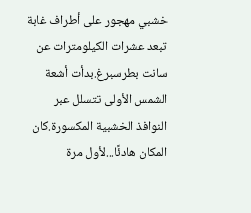خشبي مهجور على أطراف غابة تبعد عشرات الكيلومترات عن سانت بطرسبرغ.بدأت أشعة الشمس الأولى تتسلل عبر النوافذ الخشبية المكسورة.كان المكان هادئًا...لأول مرة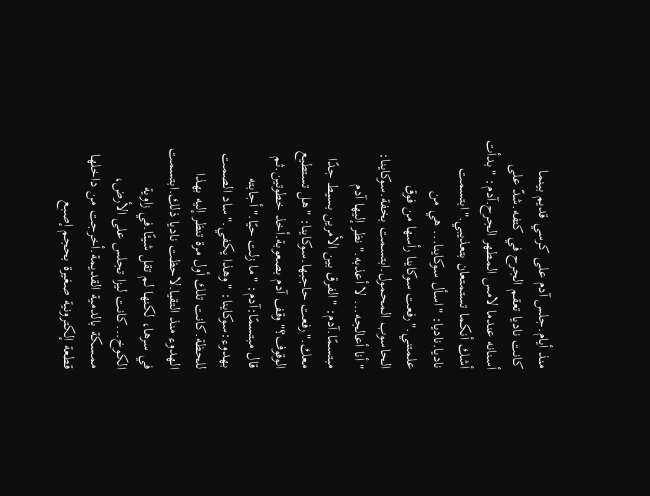منذ أيام.جلس آدم على كرسي قديم بينما كانت ناديا تعقم الجرح في كتفه.شدّ على أسنانه عندما لامس المطهر الجرح.آدم: "بدأت أشك أنكما تستمتعان بتعذيبي."ابتسمت ناديا.ناديا: "اسأل سوكاينا... هي من علمتني."رفعت سوكاينا رأسها من فوق الحاسوب المحمول.ابتسمت بخفة.سوكاينا: "أنا أعالجه... لا أعذبه."نظر إليها آدم مبتسمًا.آدم: "الفرق بين الأمرين بسيط جدًا معك."رفعت حاجبها.سوكاينا: "هل تستطيع الوقوف؟"وقف آدم بصعوبة.أخذ خطوتين.ثم قال مبتسمًا:آدم: "ما زلت حيًا."أجابته بهدوء:سوكاينا: "وهذا يكفي."ساد الصمت للحظة.كانت تلك أول مرة تنظر إليه بهذا الهدوء منذ التقيا.لاحظت ناديا ذلك.ابتسمت في سرها، لكنها لم تقل شيئًا.في زاوية الكوخ...كانت ليزا تجلس على الأرض، ممسكة بالدمية القديمة.أخرجت من داخلها قطعة إلكترونية صغيرة بحجم إصبع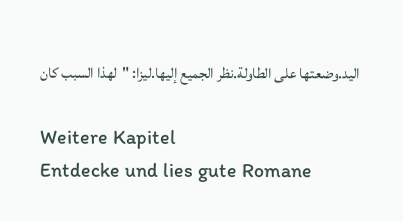اليد.وضعتها على الطاولة.نظر الجميع إليها.ليزا: "لهذا السبب كان

Weitere Kapitel
Entdecke und lies gute Romane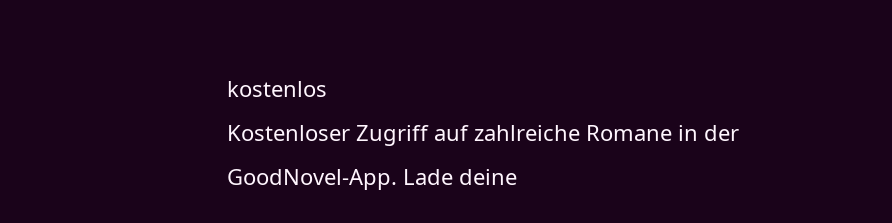kostenlos
Kostenloser Zugriff auf zahlreiche Romane in der GoodNovel-App. Lade deine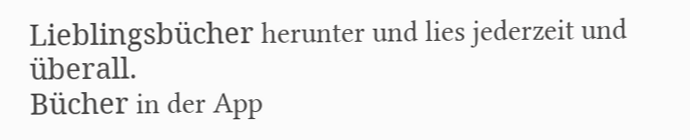Lieblingsbücher herunter und lies jederzeit und überall.
Bücher in der App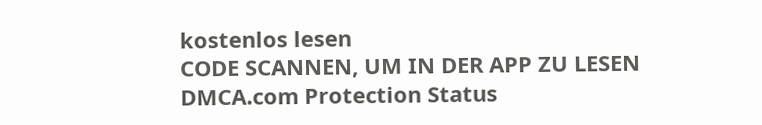kostenlos lesen
CODE SCANNEN, UM IN DER APP ZU LESEN
DMCA.com Protection Status